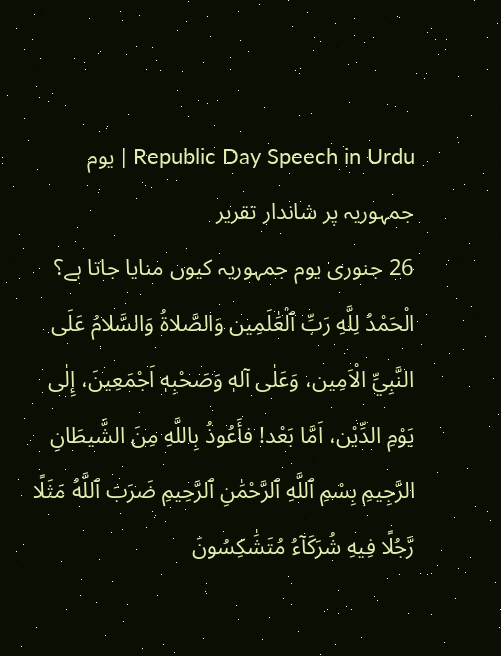Republic Day Speech in Urdu | یوم جمہوریہ پر شاندار تقریر
26 جنوری یوم جمہوریہ کیوں منایا جاتا ہے؟
الْحَمْدُ لِلَّهِ رَبِّ ٱلْعَٰلَمِين وَالصَّلاةُ وَالسَّلامُ عَلَى النَّبِيِّ الْاَمِين، وَعَلٰى آلهٖ وَصَحْبِهٖ اَجْمَعِينَ، إِلٰى يَوْمِ الدِّيْن، اَمَّا بَعْد! فأَعُوذُ بِاللَّهِ مِنَ الشَّيطَانِ الرَّجِيمِ بِسْمِ ٱللَّهِ ٱلرَّحْمَٰنِ ٱلرَّحِيمِ ضَرَبَ ٱللَّهُ مَثَلًا رَّجُلًا فِيهِ شُرَكَآءُ مُتَشَٰكِسُونَ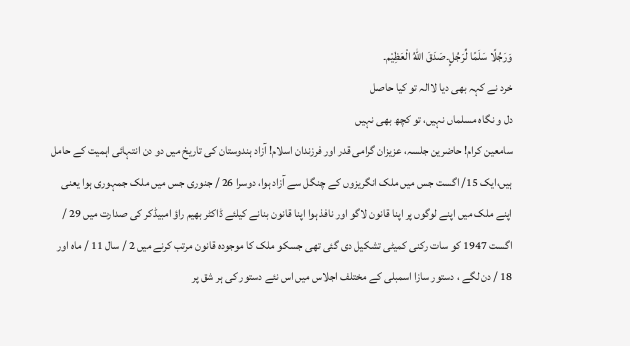وَرَجُلًا سَلَمًا لِّرَجُلٍ۔صَدَقَ اللهُ الْعَظِيْم۔
خرد نے کہہ بھی دیا لاالہ تو کیا حاصل
دل و نگاہ مسلماں نہیں، تو کچھ بھی نہیں
سامعین کرام! حاضرین جلسہ، عزیزان گرامی قدر اور فرزندان اسلام! آزاد ہندوستان کی تاریخ میں دو دن انتہائی اہمیت کے حامل ہیں،ایک 15/ اگست جس میں ملک انگریزوں کے چنگل سے آزاد ہوا، دوسرا 26 / جنوری جس میں ملک جمہوری ہوا یعنی اپنے ملک میں اپنے لوگوں پر اپنا قانون لاگو اور نافذ ہوا اپنا قانون بنانے کیلئے ڈاکٹر بھیم راؤ امبیڈکر کی صدارت میں 29 / اگست 1947 کو سات رکنی کمیٹی تشکیل دی گئی تھی جسکو ملک کا موجودہ قانون مرتب کرنے میں 2 / سال 11 / ماہ اور 18 / دن لگے ، دستور سازا اسمبلی کے مختلف اجلاس میں اس نئے دستور کی ہر شق پر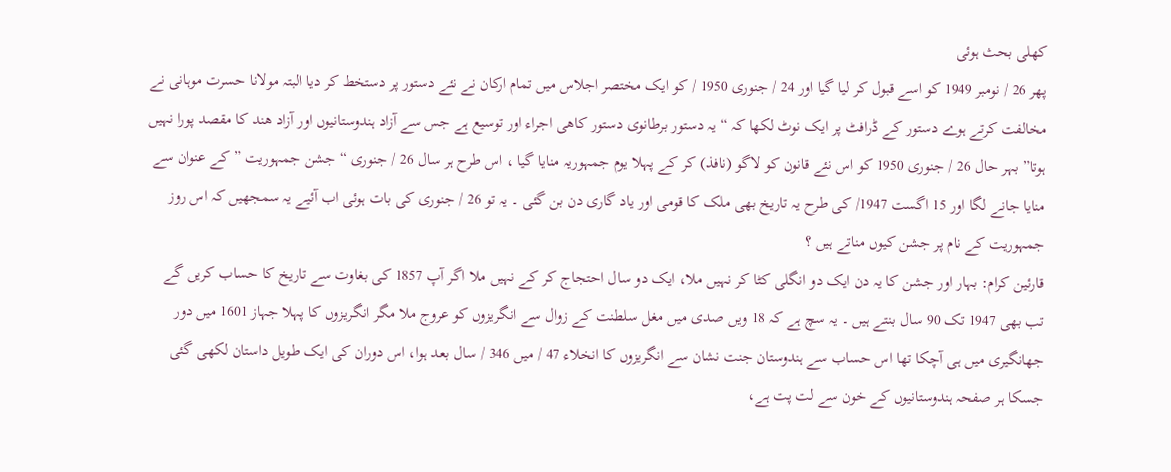کھلی بحث ہوئی
پھر 26 / نومبر 1949 کو اسے قبول کر لیا گیا اور 24 / جنوری 1950 / کو ایک مختصر اجلاس میں تمام ارکان نے نئے دستور پر دستخط کر دیا البتہ مولانا حسرت موہانی نے مخالفت کرتے ہوے دستور کے ڈرافٹ پر ایک نوٹ لکھا کہ “یہ دستور برطانوی دستور کاهی اجراء اور توسیع ہے جس سے آزاد ہندوستانیوں اور آزاد ھند کا مقصد پورا نہیں ہوتا” بہر حال 26 / جنوری 1950 کو اس نئے قانون کو لاگو (نافذ) کر کے پہلا یوم جمہوریہ منایا گیا ، اس طرح ہر سال 26 / جنوری “جشن جمہوریت ” کے عنوان سے منایا جانے لگا اور 15 اگست 1947/ کی طرح یہ تاریخ بھی ملک کا قومی اور یاد گاری دن بن گئی ۔ یہ تو 26 / جنوری کی بات ہوئی اب آئیے یہ سمجھیں کہ اس روز جمہوریت کے نام پر جشن کیوں مناتے ہیں ؟
قارئین کرام: بہار اور جشن کا یہ دن ایک دو انگلی کٹا کر نہیں ملا، ایک دو سال احتجاج کر کے نہیں ملا اگر آپ 1857 کی بغاوت سے تاریخ کا حساب کریں گے تب بھی 1947 تک 90 سال بنتے ہیں ۔ یہ سچ ہے کہ 18 ویں صدی میں مغل سلطنت کے زوال سے انگریزوں کو عروج ملا مگر انگریزوں کا پہلا جہاز 1601 میں دور جهانگیری میں ہی آچکا تھا اس حساب سے ہندوستان جنت نشان سے انگریزوں کا انخلاء 47 / میں 346 / سال بعد ہوا، اس دوران کی ایک طویل داستان لکھی گئی جسکا ہر صفحہ ہندوستانیوں کے خون سے لت پت ہے،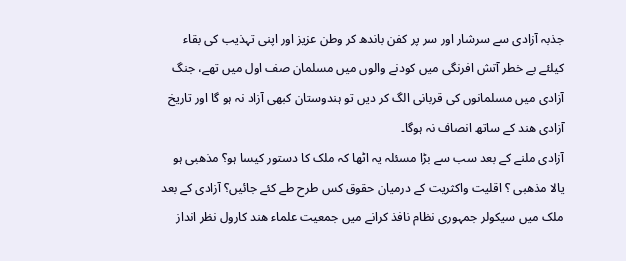جذبہ آزادی سے سرشار اور سر پر کفن باندھ کر وطن عزیز اور اپنی تہذیب کی بقاء کیلئے بے خطر آتش افرنگی میں کودنے والوں میں مسلمان صف اول میں تھے، جنگ آزادی میں مسلمانوں کی قربانی الگ کر دیں تو ہندوستان کبھی آزاد نہ ہو گا اور تاریخ آزادی هند کے ساتھ انصاف نہ ہوگا۔
آزادی ملنے کے بعد سب سے بڑا مسئلہ یہ اٹھا کہ ملک کا دستور کیسا ہو؟ مذھبی ہو یالا مذھبی ؟ اقلیت واکثریت کے درمیان حقوق کس طرح طے کئے جائیں؟ آزادی کے بعد ملک میں سیکولر جمہوری نظام نافذ کرانے میں جمعیت علماء هند کارول نظر انداز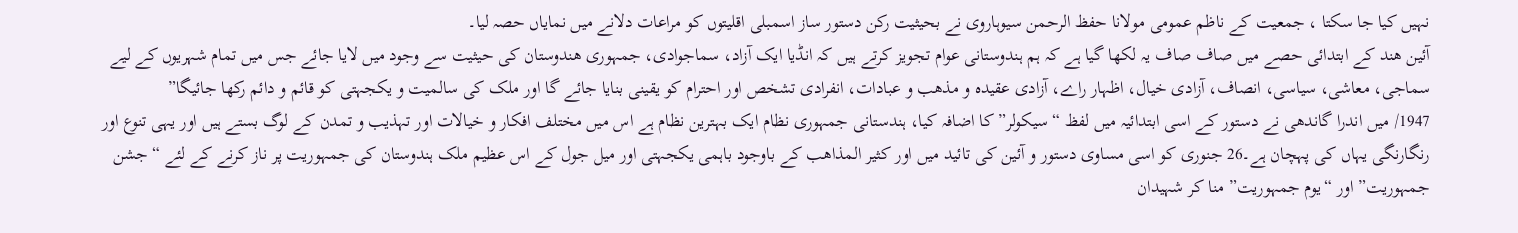نہیں کیا جا سکتا ، جمعیت کے ناظم عمومی مولانا حفظ الرحمن سیوہاروی نے بحیثیت رکن دستور ساز اسمبلی اقلیتوں کو مراعات دلانے میں نمایاں حصہ لیا۔
آئین ھند کے ابتدائی حصے میں صاف صاف یہ لکھا گیا ہے کہ ہم ہندوستانی عوام تجویز کرتے ہیں کہ انڈیا ایک آزاد، سماجوادی، جمہوری هندوستان کی حیثیت سے وجود میں لایا جائے جس میں تمام شہریوں کے لیے سماجی، معاشی، سیاسی، انصاف، آزادی خیال، اظہار راے، آزادی عقیده و مذهب و عبادات، انفرادی تشخص اور احترام کو یقینی بنایا جائے گا اور ملک کی سالمیت و یکجہتی کو قائم و دائم رکھا جائیگا”
1947/ میں اندرا گاندھی نے دستور کے اسی ابتدائیہ میں لفظ “سیکولر” کا اضافہ کیا، ہندستانی جمہوری نظام ایک بہترین نظام ہے اس میں مختلف افکار و خیالات اور تہذیب و تمدن کے لوگ بستے ہیں اور یہی تنوع اور رنگارنگی یہاں کی پہچان ہے۔26 جنوری کو اسی مساوی دستور و آئین کی تائید میں اور کثیر المذاھب کے باوجود باہمی یکجہتی اور میل جول کے اس عظیم ملک ہندوستان کی جمہوریت پر ناز کرنے کے لئے “جشن جمہوریت” اور “یوم جمہوریت” منا کر شہیدان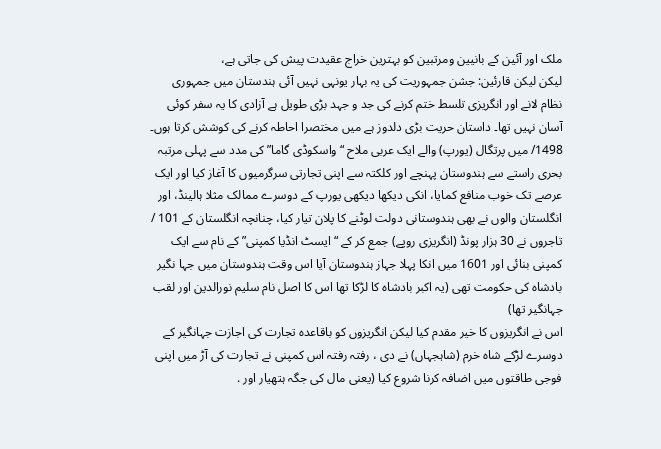ملک اور آئین کے بانیین ومرتبین کو بہترین خراج عقیدت پیش کی جاتی ہے،
لیکن لیکن قارئین: جشن جمہوریت کی یہ بہار یونہی نہیں آئی ہندستان میں جمہوری نظام لانے اور انگریزی تلسط ختم کرنے کی جد و جہد بڑی طویل ہے آزادی کا یہ سفر کوئی آسان نہیں تھا۔ داستان حریت بڑی دلدوز ہے میں مختصرا احاطہ کرنے کی کوشش کرتا ہوں۔
1498/ میں پرتگال (یورپ) والے ایک عربی ملاح “واسکوڈی گاما” کی مدد سے پہلی مرتبہ بحری راستے سے ہندوستان پہنچے اور کلکتہ سے اپنی تجارتی سرگرمیوں کا آغاز کیا اور ایک عرصے تک خوب منافع کمایا، انکی دیکھا دیکھی یورپ کے دوسرے ممالک مثلا ہالینڈ، اور انگلستان والوں نے بھی ہندوستانی دولت لوٹنے کا پلان تیار کیا، چنانچہ انگلستان کے 101 / تاجروں نے 30 ہزار پونڈ (انگریزی روپے) جمع کر کے “ایسٹ انڈیا کمپنی” کے نام سے ایک کمپنی بنائی اور 1601 میں انکا پہلا جہاز ہندوستان آیا اس وقت ہندوستان میں جہا نگیر بادشاہ کی حکومت تھی (یہ اکبر بادشاہ کا لڑکا تھا اس کا اصل نام سلیم نورالدین اور لقب جہانگیر تھا)
اس نے انگریزوں کا خیر مقدم کیا لیکن انگریزوں کو باقاعده تجارت کی اجازت جہانگیر کے دوسرے لڑکے شاہ خرم (شاہجہاں) نے دی ، رفتہ رفتہ اس کمپنی نے تجارت کی آڑ میں اپنی فوجی طاقتوں میں اضافہ کرنا شروع کیا (یعنی مال کی جگہ ہتھیار اور .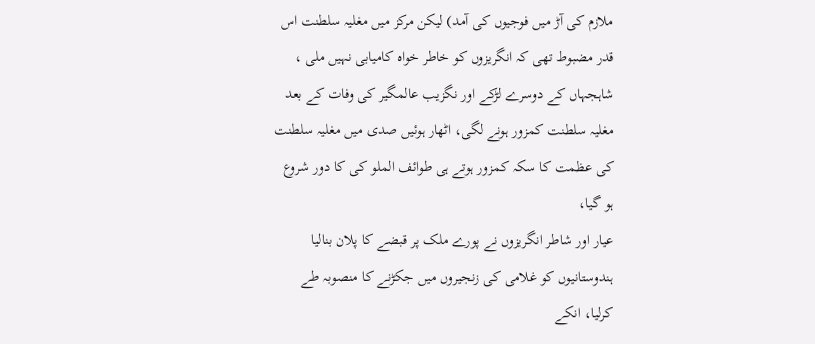ملازم کی آڑ میں فوجیوں کی آمد) لیکن مرکز میں مغلیہ سلطنت اس قدر مضبوط تھی کہ انگریزوں کو خاطر خواہ کامیابی نہیں ملی ، شاہجہاں کے دوسرے لڑکے اور نگزیب عالمگیر کی وفات کے بعد مغلیہ سلطنت کمزور ہونے لگی، اٹھار ہوئیں صدی میں مغلیہ سلطنت کی عظمت کا سکہ کمزور ہوتے ہی طوائف الملو کی کا دور شروع ہو گیا،
عیار اور شاطر انگریزوں نے پورے ملک پر قبضے کا پلان بنالیا ہندوستانیوں کو غلامی کی زنجیروں میں جکڑنے کا منصوبہ طے کرلیا، انکے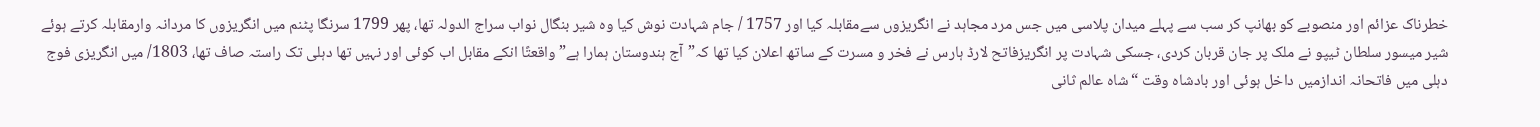خطرناک عزائم اور منصوبے کو بھانپ کر سب سے پہلے میدان پلاسی میں جس مرد مجاہد نے انگریزوں سےمقابلہ کیا اور 1757 / جام شہادت نوش کیا وہ شیر بنگال نواب سراج الدولہ تھا، پھر 1799 سرنگا پٹنم میں انگریزوں کا مردانہ وارمقابلہ کرتے ہوئے شیر میسور سلطان ٹیپو نے ملک پر جان قربان کردی، جسکی شہادت پر انگریزفاتح لارڈ ہارس نے فخر و مسرت کے ساتھ اعلان کیا تھا کہ”آج ہندوستان ہمارا ہے” واقعتًا انکے مقابل اب کوئی اور نہیں تھا دہلی تک راستہ صاف تھا، 1803/ میں انگریزی فوج دہلی میں فاتحانہ اندازمیں داخل ہوئی اور بادشاہ وقت “شاہ عالم ثانی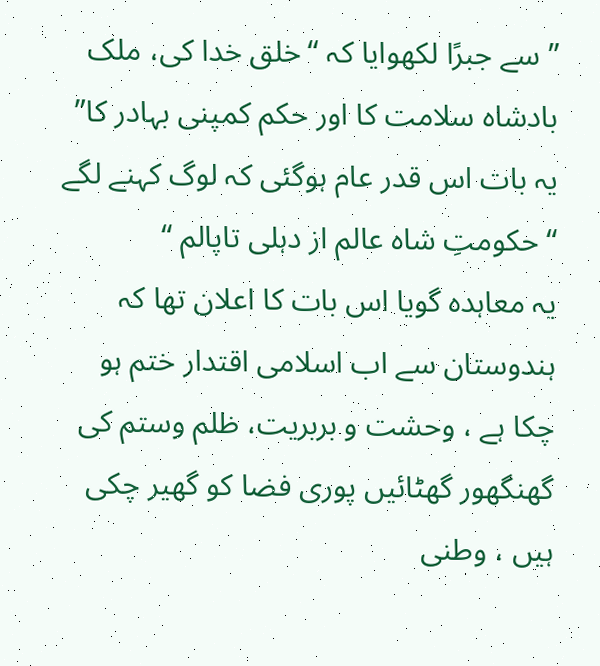” سے جبرًا لکھوایا کہ “خلق خدا کی، ملک بادشاہ سلامت کا اور حکم کمپنی بہادر کا” یہ بات اس قدر عام ہوگئی کہ لوگ کہنے لگے “حکومتِ شاہ عالم از دہلی تاپالم “
یہ معاہدہ گویا اس بات کا اعلان تھا کہ ہندوستان سے اب اسلامی اقتدار ختم ہو چکا ہے ، وحشت و بربریت، ظلم وستم کی گھنگھور گھٹائیں پوری فضا کو گھیر چکی ہیں ، وطنی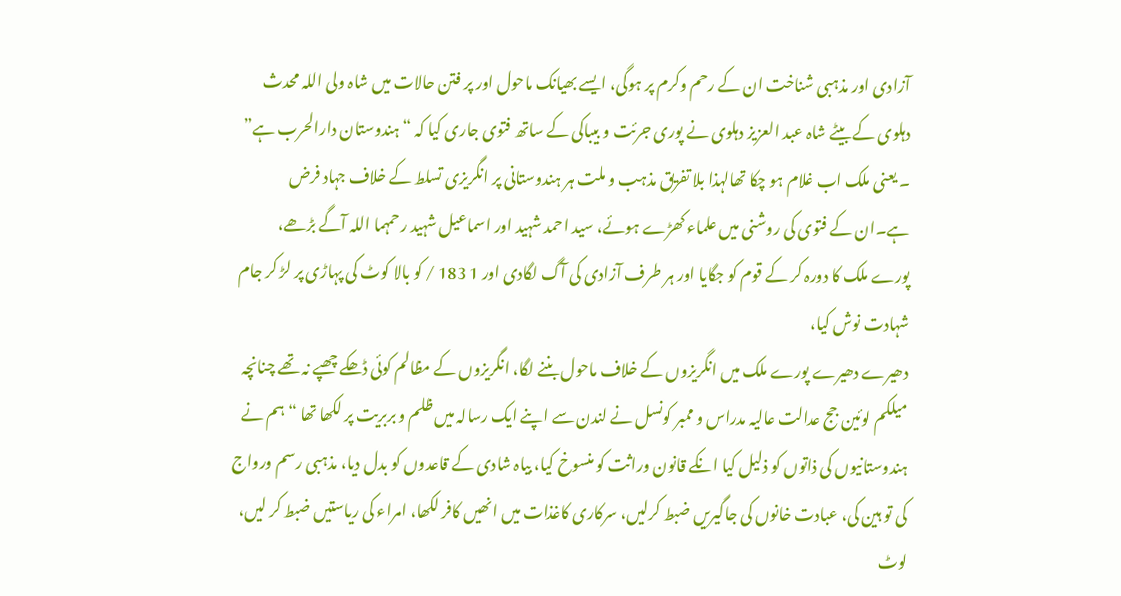آزادی اور مذہبی شناخت ان کے رحم وکرم پر ہوگی، ایسے بھیانک ماحول اور پر فتن حالات میں شاہ ولی اللہ محدث دہلوی کے بیٹے شاہ عبد العزیز دہلوی نے پوری جرئت و بیباکی کے ساتھ فتوی جاری کیا کہ “ہندوستان دارالحرب ہے” ۔ یعنی ملک اب غلام ہو چکا تھالہذا بلا تفریق مذہب و ملت ہر ہندوستانی پر انگریزی تسلط کے خلاف جہاد فرض ہے۔ان کے فتوی کی روشنی میں علماء کھڑے ہوئے، سید احمد شہید اور اسماعیل شہید رحمہما اللہ آگے بڑھے، پورے ملک کا دورہ کر کے قوم کو جگایا اور ہر طرف آزادی کی آگ لگادی اور 1 183 / کو بالا کوٹ کی پہاڑی پر لڑ کر جام شہادت نوش کیا،
دھیرے دھیرے پورے ملک میں انگریزوں کے خلاف ماحول بننے لگا، انگریزوں کے مظالم کوئی ڈھکے چھپے نہ تھے چنانچہ میلکم لوئین جج عدالت عالیہ مدراس و ممبر کونسل نے لندن سے اپنے ایک رسالہ میں ظلم و بربریت پر لکھا تھا “ہم نے ہندوستانیوں کی ذاتوں کو ذلیل کیا انکے قانون وراثت کو منسوخ کیا، بیاہ شادی کے قاعدوں کو بدل دیا، مذہبی رسم ورواج کی تو ہین کی، عبادت خانوں کی جاگیریں ضبط کرلیں، سرکاری کاغذات میں انھیں کافر لکھا، امراء کی ریاستیں ضبط کر لیں، لوٹ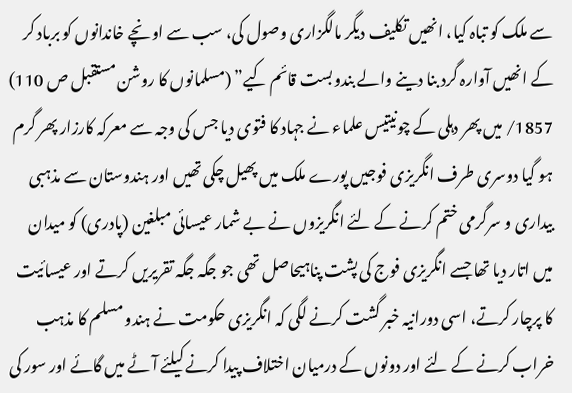سے ملک کو تباہ کیا، انھیں تکلیف دیگر مالگزاری وصول کی، سب سے اونچے خاندانوں کو برباد کر کے انھیں آوارہ گرد بنا دینے والے بندوبست قائم کیے” (مسلمانوں کا روشن مستقبل ص 110)
1857/ میں پھر دہلی کے چونیتیس علماء نے جہاد کا فتوی دیا جس کی وجہ سے معرکہ کارزار پھر گرم ہو گیا دوسری طرف انگریزی فوجیں پورے ملک میں پھیل چکی تھیں اور ہندوستان سے مذہبی بیداری و سرگرمی ختم کرنے کے لئے انگریزوں نے بے شمار عیسائی مبلغین (پادری) کو میدان میں اتار دیا تھا جسے انگریزی فوج کی پشت پناہیحاصل تھی جو جگہ جگہ تقریریں کرتے اور عیسائیت کا پرچار کرتے، اسی دورانیہ خبر گشت کرنے لگی کہ انگریزی حکومت نے ہندو مسلم کا مذہب خراب کرنے کے لئے اور دونوں کے درمیان اختلاف پیدا کرنے کیلئے آٹے میں گائے اور سور کی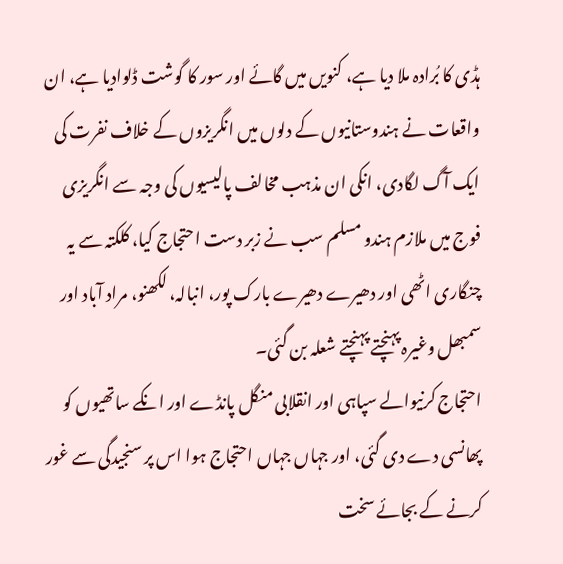ہڈی کا بُرادہ ملا دیا ہے، کنویں میں گائے اور سور کا گوشت ڈلوادیا ہے، ان واقعات نے ہندوستانیوں کے دلوں میں انگریزوں کے خلاف نفرت کی ایک آگ لگادی، انکی ان مذہب مخالف پالیسیوں کی وجہ سے انگریزی فوج میں ملازم ہندو مسلم سب نے زبر دست احتجاج کیا، کلکتہ سے یہ چنگاری اٹھی اور دھیرے دھیرے بارک پور، انبالہ، لکھنو، مراد آباد اور سمبھل وغیرہ پہنچتے پہنچتے شعلہ بن گئی۔
احتجاج کرنیوالے سپاہی اور انقلابی منگل پانڈے اور انکے ساتھیوں کو پھانسی دے دی گئی، اور جہاں جہاں احتجاج ہوا اس پر سنجیدگی سے غور کرنے کے بجائے سخت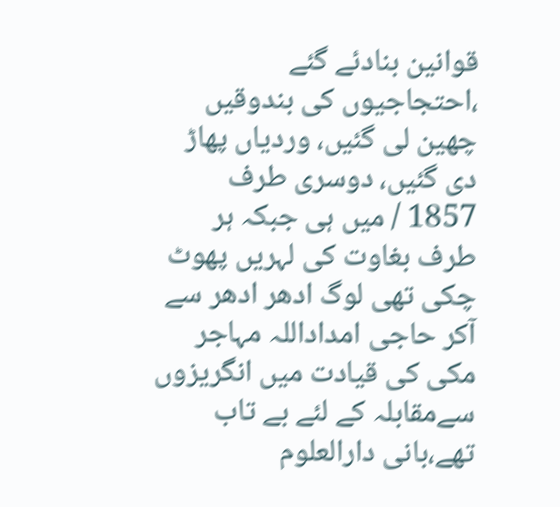قوانین بنادئے گئے ،احتجاجیوں کی بندوقیں چھین لی گئیں، وردیاں پھاڑ دی گئیں، دوسری طرف 1857 / میں ہی جبکہ ہر طرف بغاوت کی لہریں پھوٹ چکی تھی لوگ ادھر ادھر سے آکر حاجی امداداللہ مہاجر مکی کی قیادت میں انگریزوں سےمقابلہ کے لئے بے تاب تھے،بانی دارالعلوم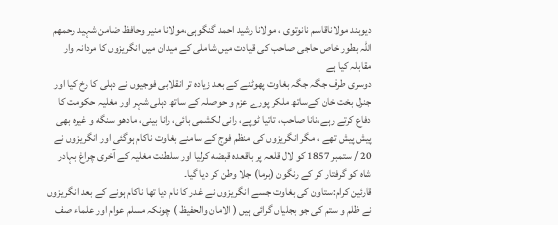دیوبند مولاناقاسم نانوتوی ، مولانا رشید احمد گنگوہی،مولانا منیر وحافظ ضامن شہید رحمھم اللہ بطور خاص حاجی صاحب کی قیادت میں شاملی کے میدان میں انگریزوں کا مردانہ وار مقابلہ کیا ہے
دوسری طرف جگہ جگہ بغاوت پھوٹنے کے بعد زیادہ تر انقلابی فوجیوں نے دہلی کا رخ کیا اور جنرل بخت خان کےساتھ ملکر پورے عزم و حوصلہ کے ساتھ دہلی شہر اور مغلیہ حکومت کا دفاع کرتے رہے،نانا صاحب، تاتیا ٹوپے، رانی لکشمی بائی، رانا بینی، مادھو سنگه و غیرہ بھی پیش پیش تھے ، مگر انگریزوں کی منظم فوج کے سامنے بغاوت ناکام ہوگئی اور انگریزوں نے 20 / ستمبر 1857 کو لال قلعہ پر باقعدہ قبضه کرلیا اور سلطنت مغلیہ کے آخری چراغ بہادر شاہ کو گرفتار کر کے رنگون (برما) جلا وطن کر دیا گیا۔
قارئین کرام:ستاون کی بغاوت جسے انگریزوں نے غدر کا نام دیا تھا ناکام ہونے کے بعد انگریزوں نے ظلم و ستم کی جو بجلیاں گرائی ہیں ( الامان والحفیظ ) چونکہ مسلم عوام اور علماء صف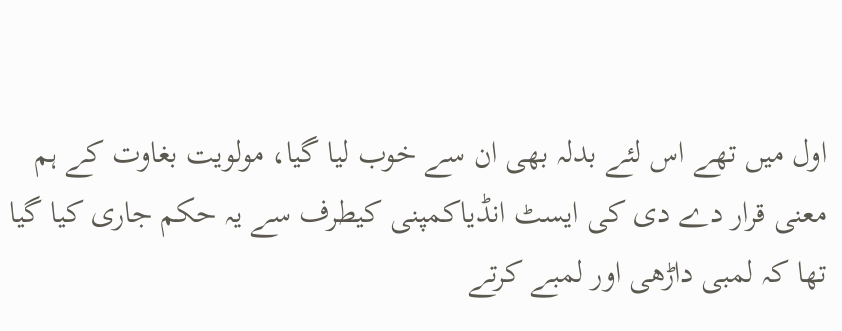اول میں تھے اس لئے بدلہ بھی ان سے خوب لیا گیا، مولویت بغاوت کے ہم معنی قرار دے دی کی ایسٹ انڈیاکمپنی کیطرف سے یہ حکم جاری کیا گیا تھا کہ لمبی داڑھی اور لمبے کرتے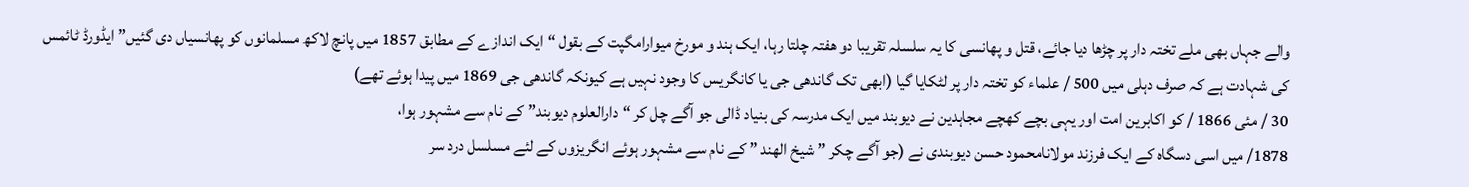والے جہاں بھی ملے تختہ دار پر چڑھا دیا جائے، قتل و پھانسی کا یہ سلسلہ تقریبا دو هفتہ چلتا رہا، ایک ہند و مورخ میوارامگپت کے بقول “ایک اندازے کے مطابق 1857 میں پانچ لاکھ مسلمانوں کو پھانسیاں دی گئیں” ایڈورڈ ٹائمس کی شہادت ہے کہ صرف دہلی میں 500 / علماء کو تختہ دار پر لٹکایا گیا (ابھی تک گاندھی جی یا کانگریس کا وجود نہیں ہے کیونکہ گاندھی جی 1869 میں پیدا ہوئے تھے)
30 / مئی 1866 / کو اکابرین امت اور یہی بچے کھچے مجاہدین نے دیوبند میں ایک مدرسہ کی بنیاد ڈالی جو آگے چل کر “دارالعلوم دیوبند” کے نام سے مشہور ہوا،
1878/ میں اسی دسگاہ کے ایک فرزند مولانامحمود حسن دیوبندی نے (جو آگے چکر ” شیخ الھند ” کے نام سے مشہور ہوئے انگریزوں کے لئے مسلسل درد سر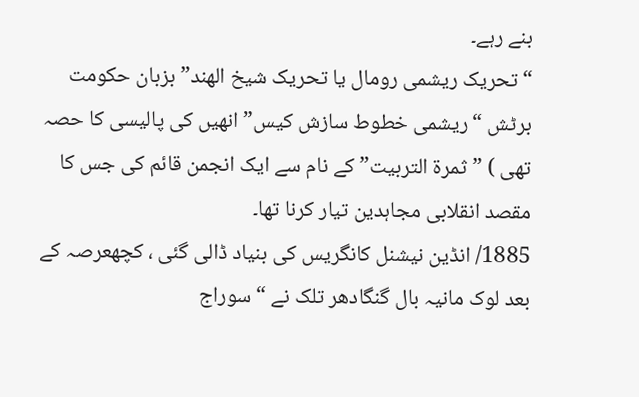بنے رہے۔
“تحریک ریشمی رومال یا تحریک شیخ الهند” بزبان حکومت برٹش “ریشمی خطوط سازش کیس” انھیں کی پالیسی کا حصہ تھی ) ” ثمرۃ التربیت” کے نام سے ایک انجمن قائم کی جس کا مقصد انقلابی مجاہدین تیار کرنا تھا۔
1885/ انڈین نیشنل کانگریس کی بنیاد ڈالی گئی ، کچھعرصہ کے بعد لوک مانیہ بال گنگادھر تلک نے “سوراج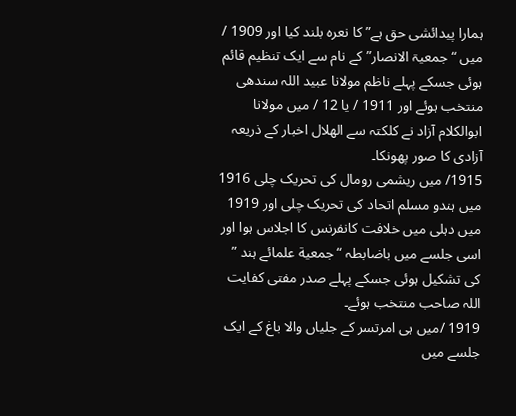ہمارا پیدائشی حق ہے” کا نعرہ بلند کیا اور 1909 / میں “جمعیۃ الانصار” کے نام سے ایک تنظیم قائم ہوئی جسکے پہلے ناظم مولانا عبید اللہ سندھی منتخب ہوئے اور 1911 / یا 12 / میں مولانا ابوالکلام آزاد نے کلکتہ سے الھلال اخبار کے ذریعہ آزادی کا صور پھونکا۔
1915/ میں ریشمی رومال کی تحریک چلی 1916 میں ہندو مسلم اتحاد کی تحریک چلی اور 1919 میں دہلی میں خلافت کانفرنس کا اجلاس ہوا اور اسی جلسے میں باضابطہ “جمعية علمائے ہند ” کی تشکیل ہوئی جسکے پہلے صدر مفتی کفایت اللہ صاحب منتخب ہوئے۔
1919 /میں ہی امرتسر کے جلیاں والا باغ کے ایک جلسے میں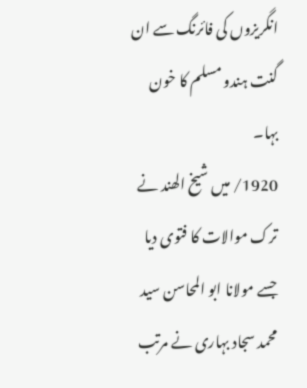انگریزوں کی فائرنگ سے ان گنت ہندو مسلم کا خون بہا۔
1920/ میں شیخ الھند نے ترک موالات کا فتوی دیا جسے مولانا ابو المحاسن سید محمد سجاد بہاری نے مرتب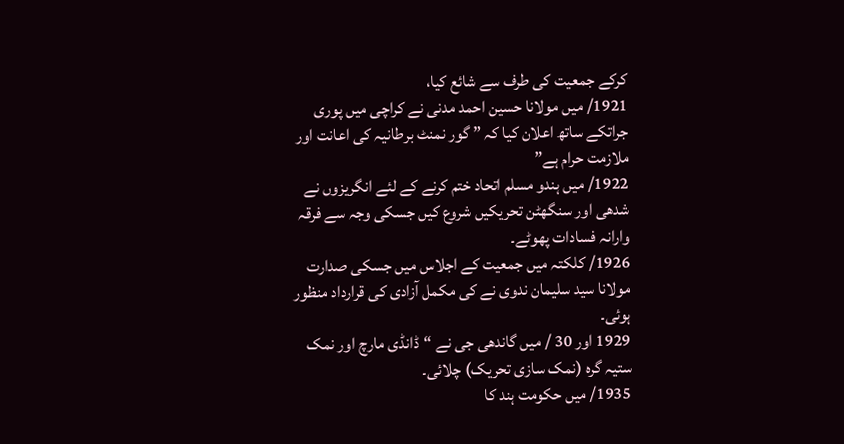کرکے جمعیت کی طرف سے شائع کیا،
1921/ میں مولانا حسین احمد مدنی نے کراچی میں پوری جراتکے ساتھ اعلان کیا کہ ” گور نمنٹ برطانیہ کی اعانت اور ملازمت حرام ہے”
1922/ میں ہندو مسلم اتحاد ختم کرنے کے لئے انگریزوں نے شدھی اور سنگھٹن تحریکیں شروع کیں جسکی وجہ سے فرقہ وارانہ فسادات پھوٹے۔
1926/ کلکتہ میں جمعیت کے اجلاس میں جسکی صدارت مولانا سید سلیمان ندوی نے کی مکمل آزادی کی قرارداد منظور ہوئی۔
1929 اور 30 / میں گاندھی جی نے “ڈانڈی مارچ اور نمک ستیہ گرہ (نمک سازی تحریک) چلائی۔
1935/ میں حکومت ہند کا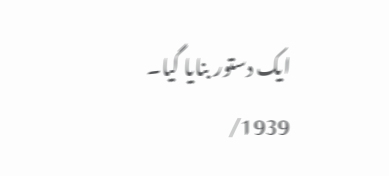ایک دستور بنایا گیا۔
1939/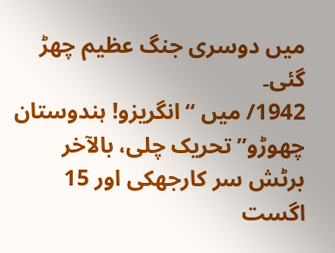میں دوسری جنگ عظیم چھڑ گئی۔
1942/ میں “انگریزو! ہندوستان چھوڑو” تحریک چلی، بالآخر برٹش سر کارجھکی اور 15 اگست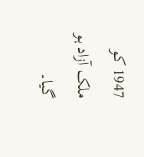1947 کو ملک آزاد ہو گیا۔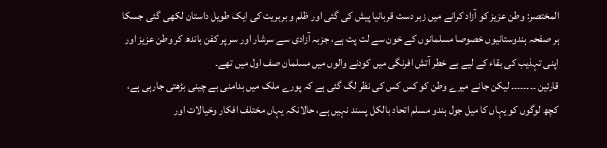المختصر: وطن عزیز کو آزاد کرانے میں زبر دست قربانیا پیش کی گئی اور ظلم و بربریت کی ایک طویل داستان لکھی گئی جسکا ہر صفحہ ہندوستانیوں خصوصا مسلمانوں کے خون سے لت پت ہے، جزبہ آزادی سے سرشار اور سر پر کفن باندھ کر وطن عزیز اور اپنی تہذیب کی بقاء کے لیے بے خطر آتش افرنگی میں کودنے والوں میں مسلمان صف اول میں تھے۔
قارئین ۔۔۔۔۔۔۔۔ لیکن جانے میرے وطن کو کس کس کی نظر لگ گئی ہے کہ پورے ملک میں بدامنی بے چینی بڑھتی جارہی ہے، کچھ لوگوں کو یہاں کا میل جول ہندو مسلم اتحاد بالکل پسند نہیں ہے، حالانکہ یہاں مختلف افکار وخیالات اور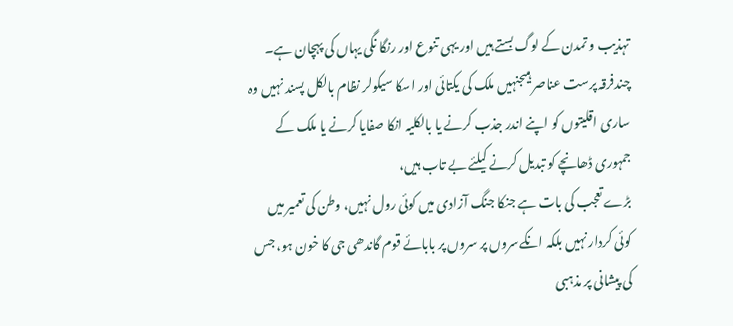تہذیب و تمدن کے لوگ بستے ہیں اور یہی تنوع اور رنگا نگی یہاں کی پہچان ہے۔
چندفرقہ پرست عناصر ہیںجنہیں ملک کی یکتائی اور اسکا سیکولر نظام بالکل پسند نہیں وہ ساری اقلیتوں کو اپنے اندر جذب کرنے یا بالکلیہ انکا صفایا کرنے یا ملک کے جمہوری ڈھانچے کو تبدیل کرنے کیلئے بے تاب ہیں،
بڑے تعجب کی بات ہے جنکا جنگ آزادی میں کوئی رول نہیں، وطن کی تعمیر میں کوئی کردار نہیں بلکہ انکےسروں پر سروں پر بابائے قوم گاندھی جی کا خون ہو، جس کی پیشانی پر مذہبی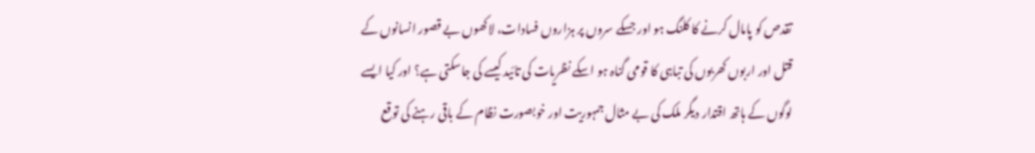تقدص کو پامال کرنے کا کلنگ ہو اور جسکے سروں پر ہزاروں فسادات، لاکھوں بے قصور انسانوں کے قتل اور اربوں کھربوں کی تباہی کا قومی گناہ ہو اسکے نظریات کی تائید کیسے کی جاسکتی ہے؟ اور کیا ایسے لوگوں کے ہاتھ اقتدار دیگر ملک کی بے مثال جمہوریت اور خوبصورت نظام کے باقی رہنے کی توقع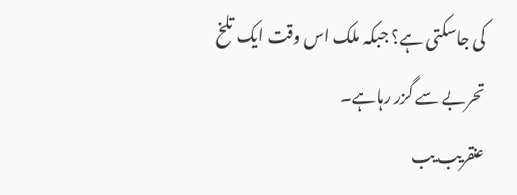کی جاسکتی ہے؟ جبکہ ملک اس وقت ایک تلخ تحربے سے گزر رہاہے۔
عنقریب یب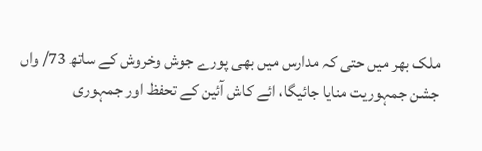ملک بھر میں حتی کہ مدارس میں بھی پورے جوش وخروش کے ساتھ 73/ واں جشن جمہوریت منایا جائیگا، ائے کاش آئین کے تحفظ اور جمہوری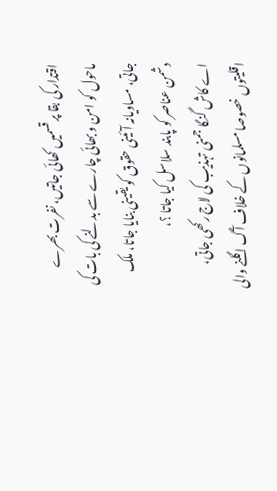اقتدار کی بقا پر قسمیں کھائی جاتیں، نفرت بھرے ماحول کو امن و بھائی چارے سے بدلنے کی بات کی جاتی، مساویانہ آئینی حقوق کو یقینی بنایا جاتا، ملک دشمن عناصر کو پابند سلاسل کیا جاتا ؟،
اے کاش گنگا جمنی تہذیب کی لاج رکھی جاتی، اقلیتوں خصوصا مسلمانوں کے خلاف آگ اگلنے والی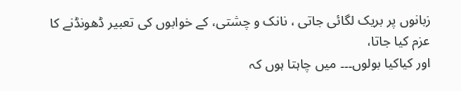زبانوں پر بریک لگائی جاتی ، نانک و چشتی، کے خوابوں کی تعبیر ڈھونڈنے کا عزم کیا جاتا،
اور کیاکیا بولوں۔۔۔ میں چاہتا ہوں کہ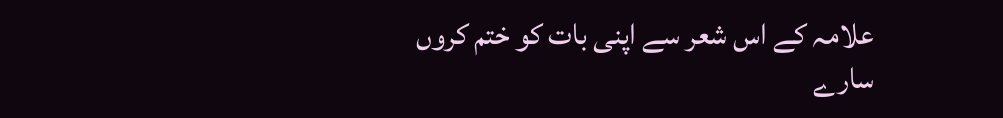علامہ کے اس شعر سے اپنی بات کو ختم کروں
سارے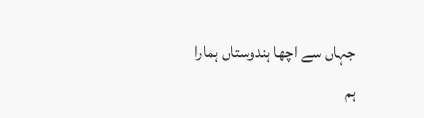جہاں سے اچھا ہندوستاں ہمارا
ہم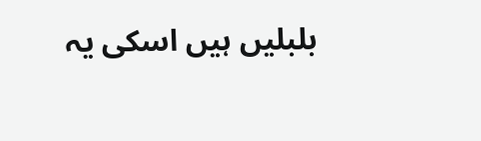بلبلیں ہیں اسکی یہ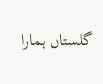گلستاں ہمارا